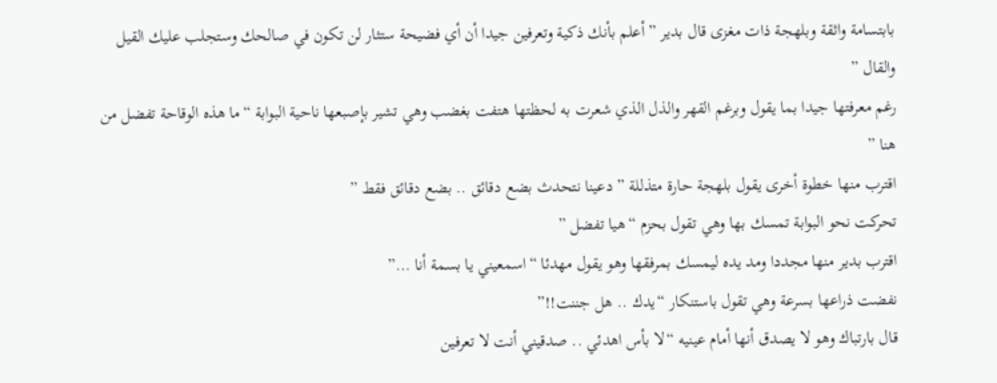بابتسامة واثقة وبلهجة ذات مغزى قال بدير ” أعلم بأنك ذكية وتعرفين جيدا أن أي فضيحة ستثار لن تكون في صالحك وستجلب عليك القيل والقال ”
رغم معرفتها جيدا بما يقول وبرغم القهر والذل الذي شعرت به لحظتها هتفت بغضب وهي تشير بإصبعها ناحية البوابة “ما هذه الوقاحة تفضل من هنا ”
اقترب منها خطوة أخرى يقول بلهجة حارة متذللة ” دعينا نتحدث بضع دقائق .. بضع دقائق فقط ”
تحركت نحو البوابة تمسك بها وهي تقول بحزم “هيا تفضل ”
اقترب بدير منها مجددا ومد يده ليمسك بمرفقها وهو يقول مهدئا “اسمعيني يا بسمة أنا …”
نفضت ذراعها بسرعة وهي تقول باستنكار “يدك .. هل جننت!!”
قال بارتباك وهو لا يصدق أنها أمام عينيه “لا بأس اهدئي .. صدقيني أنت لا تعرفين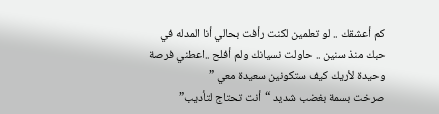كم أعشقك .. لو تعلمين لكنت رأفت بحالي أنا المدله في حبك منذ سنين .. حاولت نسيانك ولم أفلح ..اعطني فرصة وحيدة لأريك كيف ستكونين سعيدة معي ”
صرخت بسمة بغضب شديد “أنت تحتاج لتأديب”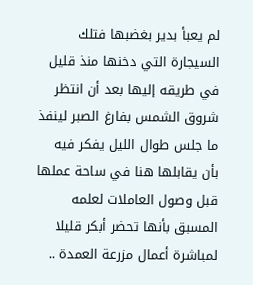لم يعبأ بدير بغضبها فتلك السيجارة التي دخنها منذ قليل في طريقه إليها بعد أن انتظر شروق الشمس بفارغ الصبر لينفذ ما جلس طوال الليل يفكر فيه بأن يقابلها هنا في ساحة عملها قبل وصول العاملات لعلمه المسبق بأنها تحضر أبكر قليلا لمباشرة أعمال مزرعة العمدة ..